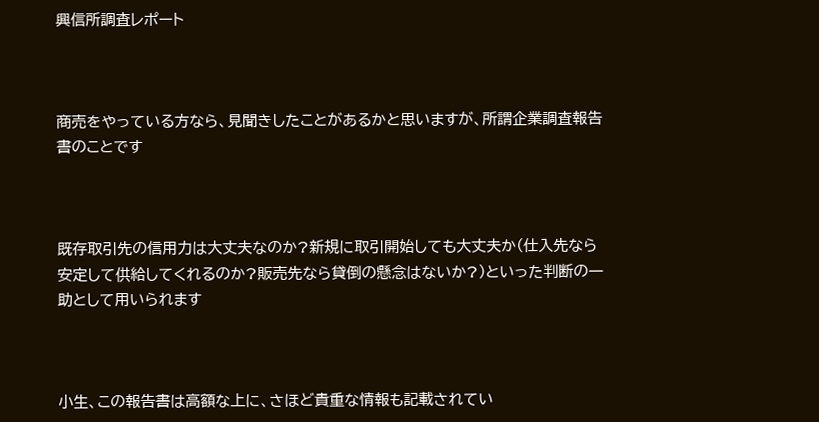興信所調査レポート



商売をやっている方なら、見聞きしたことがあるかと思いますが、所謂企業調査報告書のことです



既存取引先の信用力は大丈夫なのか?新規に取引開始しても大丈夫か(仕入先なら安定して供給してくれるのか?販売先なら貸倒の懸念はないか?)といった判断の一助として用いられます



小生、この報告書は高額な上に、さほど貴重な情報も記載されてい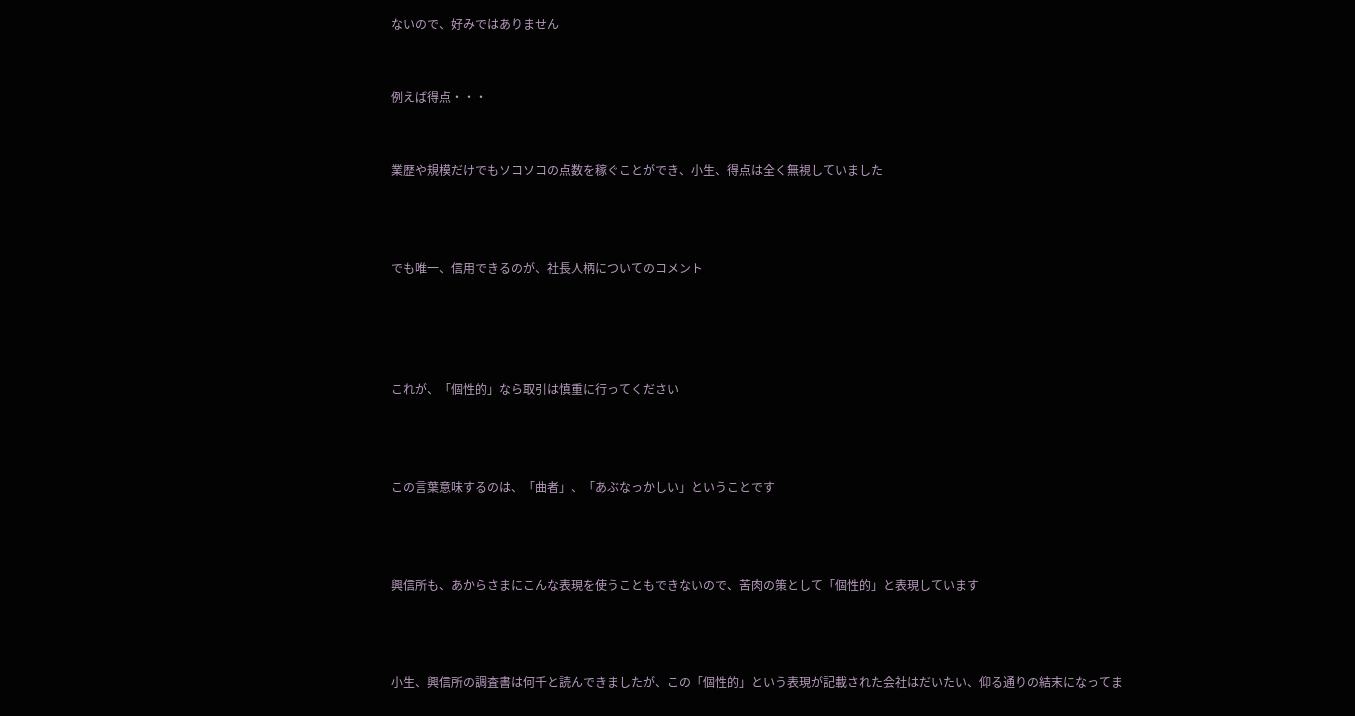ないので、好みではありません


例えば得点・・・


業歴や規模だけでもソコソコの点数を稼ぐことができ、小生、得点は全く無視していました



でも唯一、信用できるのが、社長人柄についてのコメント




これが、「個性的」なら取引は慎重に行ってください



この言葉意味するのは、「曲者」、「あぶなっかしい」ということです



興信所も、あからさまにこんな表現を使うこともできないので、苦肉の策として「個性的」と表現しています



小生、興信所の調査書は何千と読んできましたが、この「個性的」という表現が記載された会社はだいたい、仰る通りの結末になってま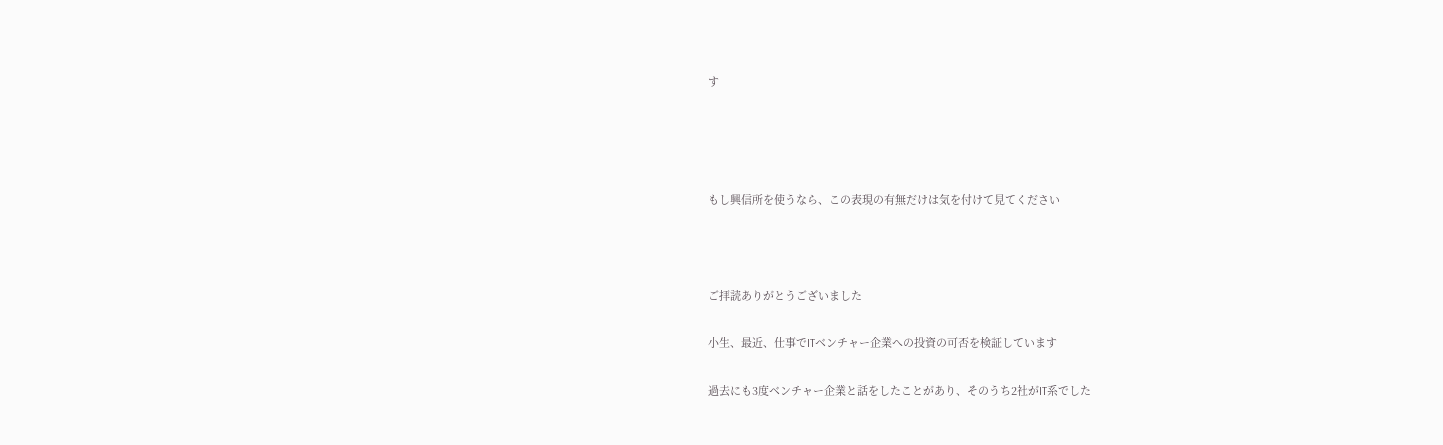す




もし興信所を使うなら、この表現の有無だけは気を付けて見てください



ご拝読ありがとうございました

小生、最近、仕事でITベンチャー企業への投資の可否を検証しています

過去にも3度ベンチャー企業と話をしたことがあり、そのうち2社がIT系でした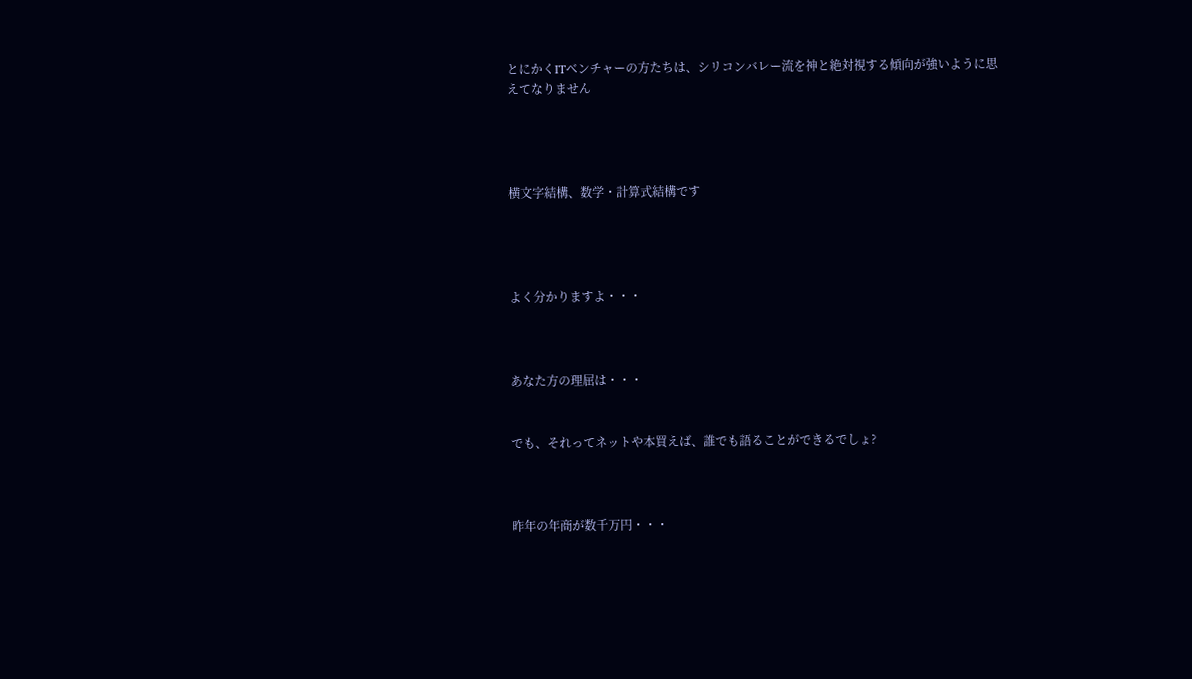とにかくITベンチャーの方たちは、シリコンバレー流を神と絶対視する傾向が強いように思えてなりません




横文字結構、数学・計算式結構です




よく分かりますよ・・・



あなた方の理屈は・・・


でも、それってネットや本買えば、誰でも語ることができるでしょ?



昨年の年商が数千万円・・・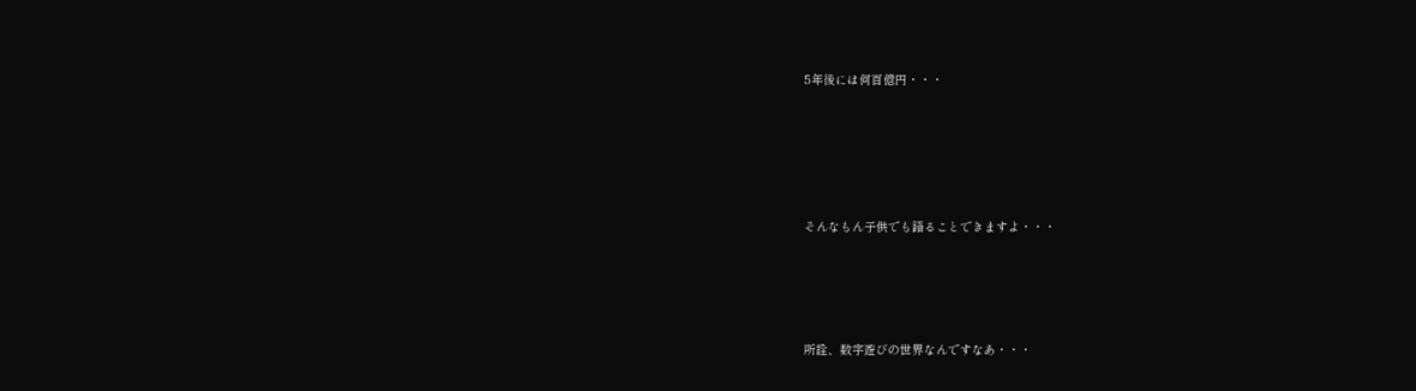5年後には何百億円・・・





そんなもん子供でも語ることできますよ・・・




所詮、数字遊びの世界なんですなあ・・・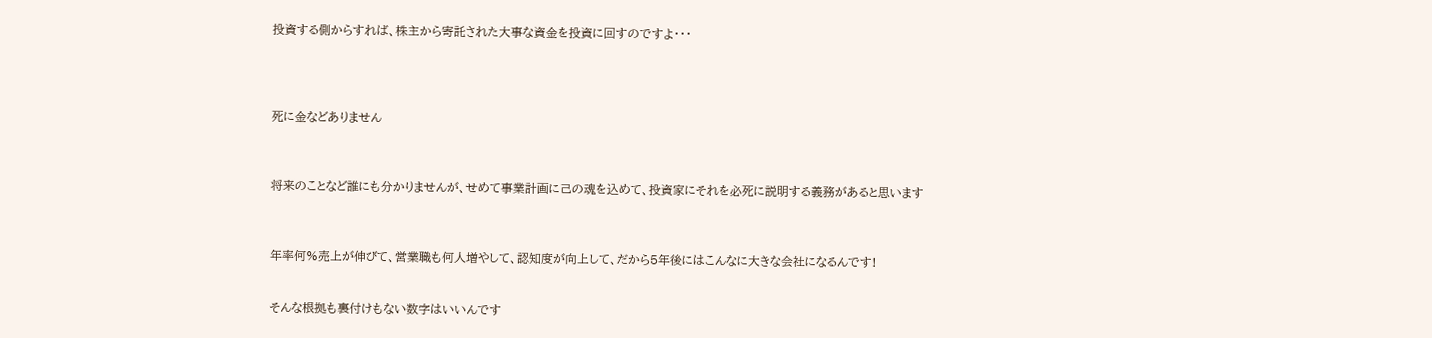投資する側からすれば、株主から寄託された大事な資金を投資に回すのですよ・・・




死に金などありません



将来のことなど誰にも分かりませんが、せめて事業計画に己の魂を込めて、投資家にそれを必死に説明する義務があると思います



年率何%売上が伸びて、営業職も何人増やして、認知度が向上して、だから5年後にはこんなに大きな会社になるんです!


そんな根拠も裏付けもない数字はいいんです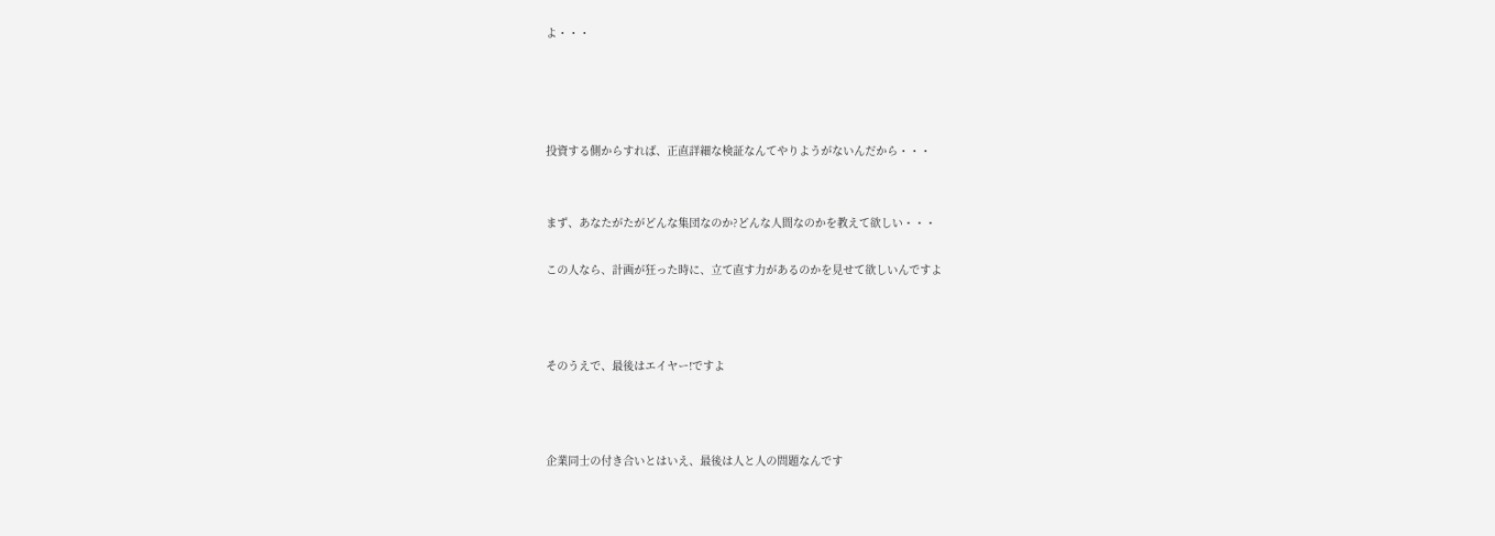よ・・・




投資する側からすれば、正直詳細な検証なんてやりようがないんだから・・・


まず、あなたがたがどんな集団なのか?どんな人間なのかを教えて欲しい・・・

この人なら、計画が狂った時に、立て直す力があるのかを見せて欲しいんですよ



そのうえで、最後はエイヤー!ですよ



企業同士の付き合いとはいえ、最後は人と人の問題なんです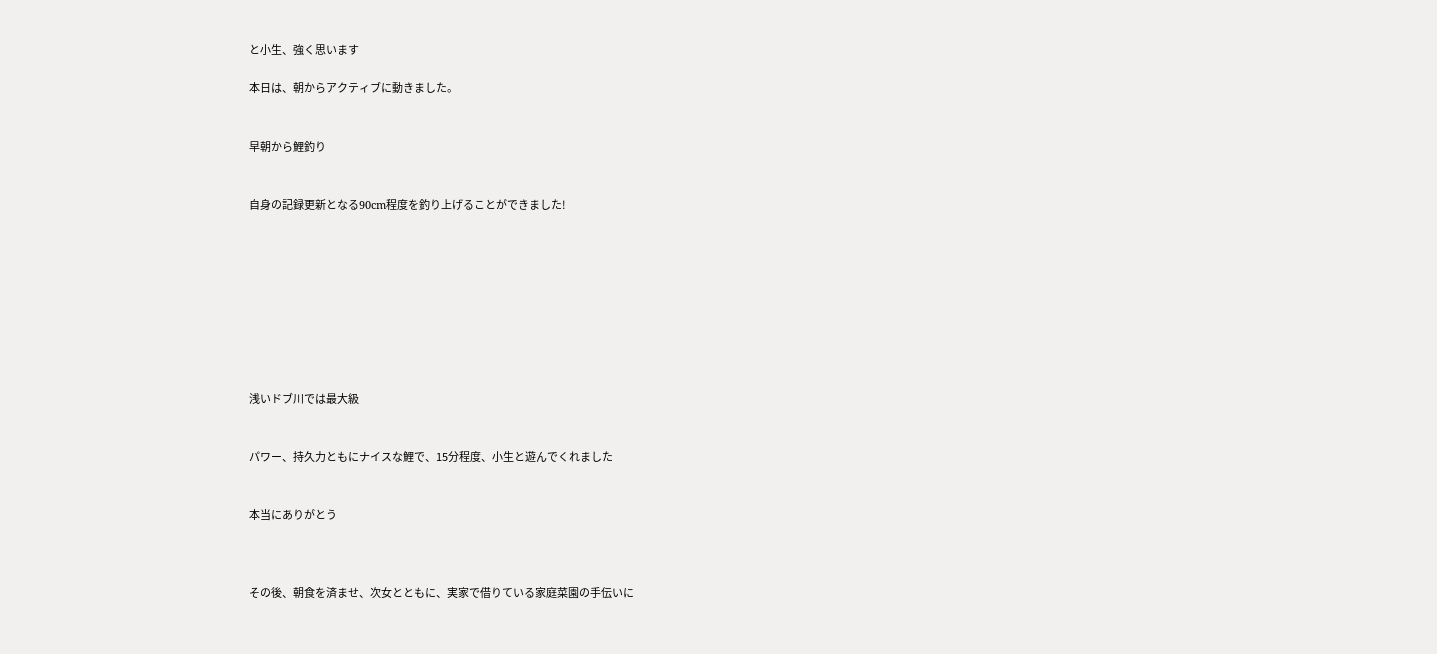と小生、強く思います

本日は、朝からアクティブに動きました。


早朝から鯉釣り


自身の記録更新となる90cm程度を釣り上げることができました!









浅いドブ川では最大級


パワー、持久力ともにナイスな鯉で、15分程度、小生と遊んでくれました


本当にありがとう



その後、朝食を済ませ、次女とともに、実家で借りている家庭菜園の手伝いに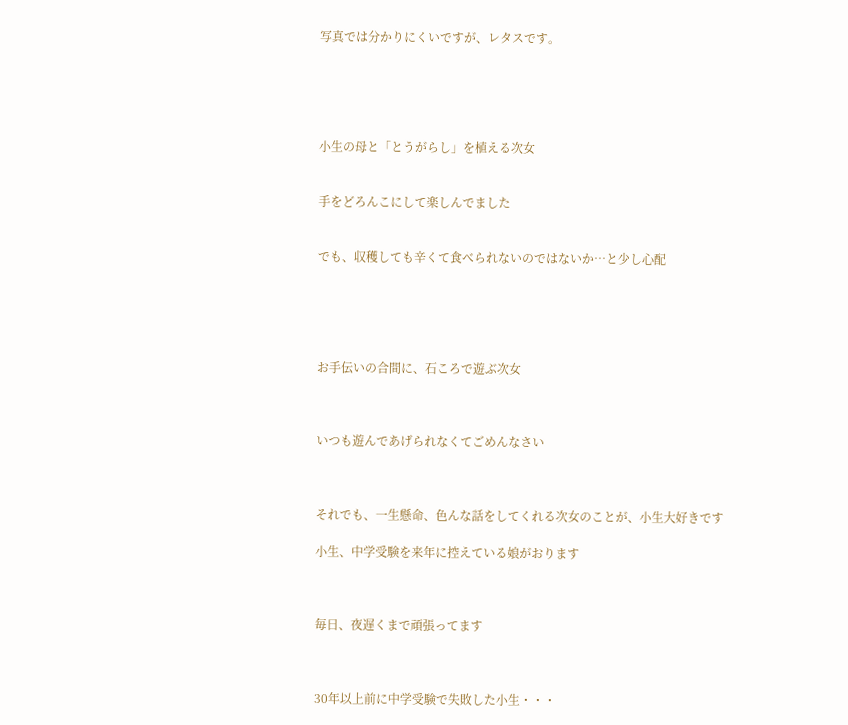写真では分かりにくいですが、レタスです。





小生の母と「とうがらし」を植える次女


手をどろんこにして楽しんでました


でも、収穫しても辛くて食べられないのではないか…と少し心配





お手伝いの合間に、石ころで遊ぶ次女



いつも遊んであげられなくてごめんなさい



それでも、一生懸命、色んな話をしてくれる次女のことが、小生大好きです

小生、中学受験を来年に控えている娘がおります



毎日、夜遅くまで頑張ってます



30年以上前に中学受験で失敗した小生・・・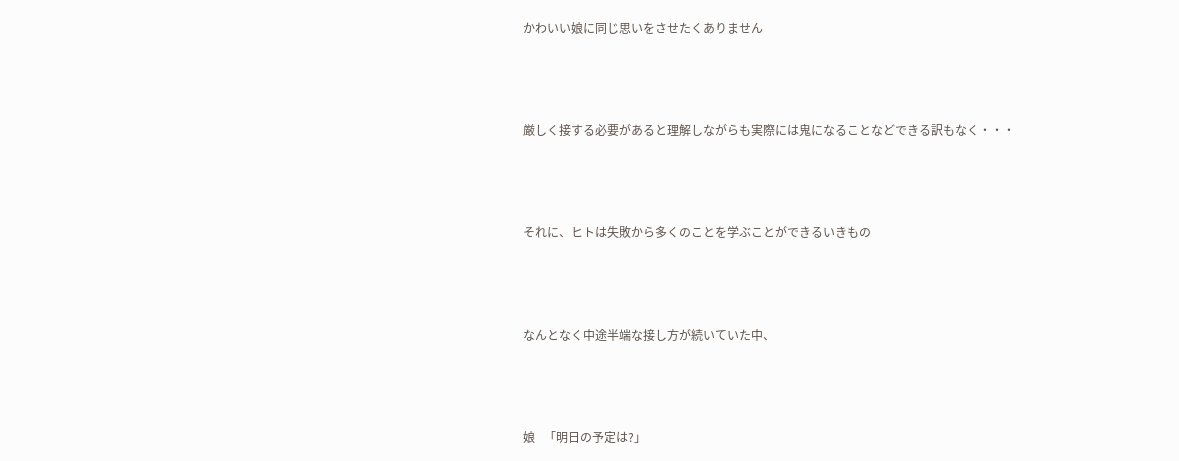かわいい娘に同じ思いをさせたくありません



厳しく接する必要があると理解しながらも実際には鬼になることなどできる訳もなく・・・



それに、ヒトは失敗から多くのことを学ぶことができるいきもの



なんとなく中途半端な接し方が続いていた中、



娘   「明日の予定は?」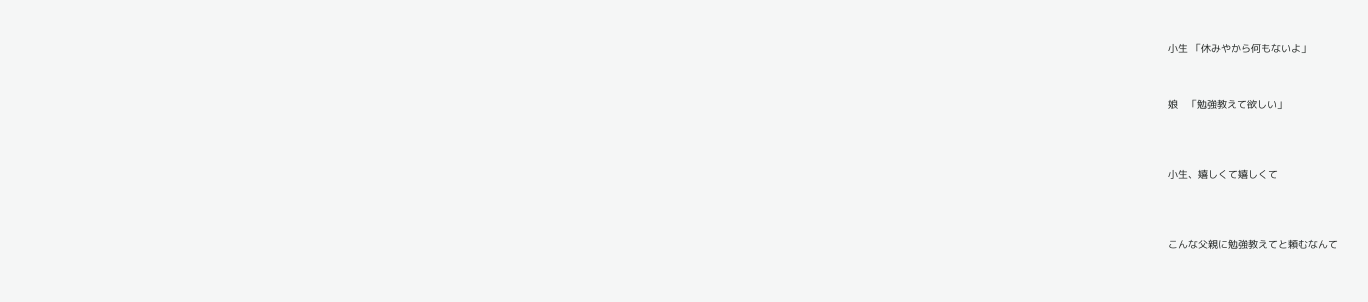小生 「休みやから何もないよ」



娘   「勉強教えて欲しい」




小生、嬉しくて嬉しくて




こんな父親に勉強教えてと頼むなんて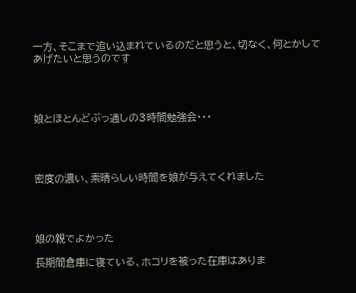一方、そこまで追い込まれているのだと思うと、切なく、何とかしてあげたいと思うのです




娘とほとんどぶっ通しの3時間勉強会・・・




密度の濃い、素晴らしい時間を娘が与えてくれました




娘の親でよかった

長期間倉庫に寝ている、ホコリを被った在庫はありま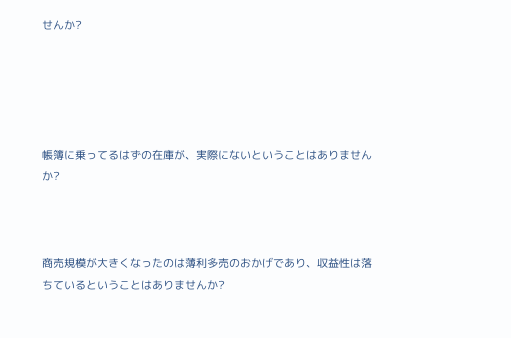せんか?





帳簿に乗ってるはずの在庫が、実際にないということはありませんか?



商売規模が大きくなったのは薄利多売のおかげであり、収益性は落ちているということはありませんか?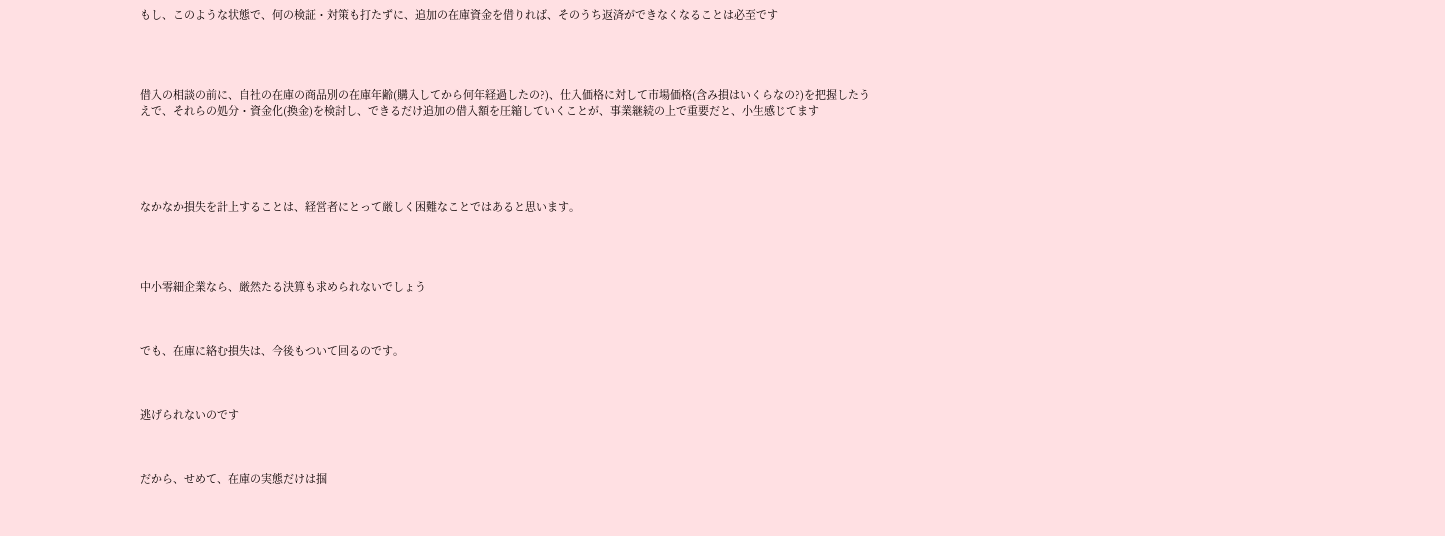もし、このような状態で、何の検証・対策も打たずに、追加の在庫資金を借りれば、そのうち返済ができなくなることは必至です




借入の相談の前に、自社の在庫の商品別の在庫年齢(購入してから何年経過したの?)、仕入価格に対して市場価格(含み損はいくらなの?)を把握したうえで、それらの処分・資金化(換金)を検討し、できるだけ追加の借入額を圧縮していくことが、事業継続の上で重要だと、小生感じてます





なかなか損失を計上することは、経営者にとって厳しく困難なことではあると思います。




中小零細企業なら、厳然たる決算も求められないでしょう



でも、在庫に絡む損失は、今後もついて回るのです。



逃げられないのです



だから、せめて、在庫の実態だけは掴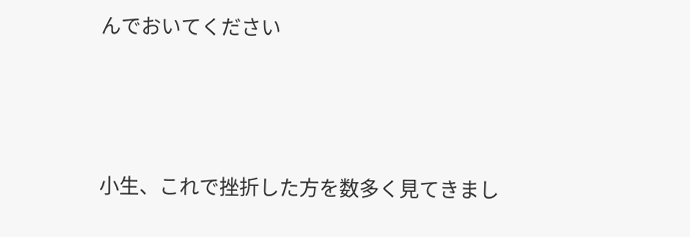んでおいてください




小生、これで挫折した方を数多く見てきまし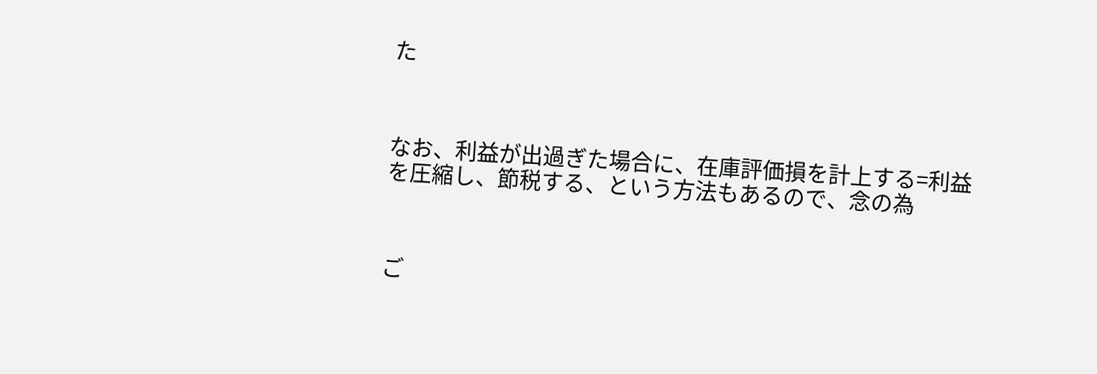た



なお、利益が出過ぎた場合に、在庫評価損を計上する=利益を圧縮し、節税する、という方法もあるので、念の為



ご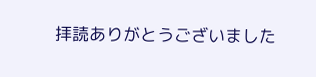拝読ありがとうございました